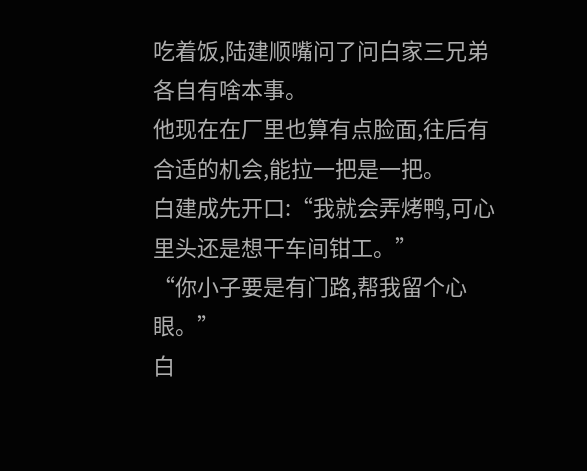吃着饭,陆建顺嘴问了问白家三兄弟各自有啥本事。
他现在在厂里也算有点脸面,往后有合适的机会,能拉一把是一把。
白建成先开口:“我就会弄烤鸭,可心里头还是想干车间钳工。”
“你小子要是有门路,帮我留个心眼。”
白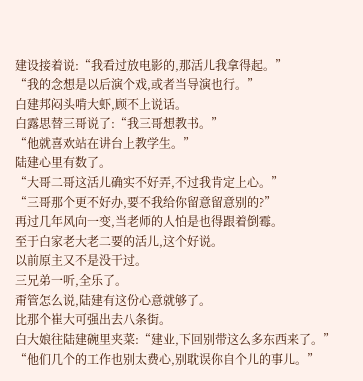建设接着说:“我看过放电影的,那活儿我拿得起。”
“我的念想是以后演个戏,或者当导演也行。”
白建邦闷头啃大虾,顾不上说话。
白露思替三哥说了:“我三哥想教书。”
“他就喜欢站在讲台上教学生。”
陆建心里有数了。
“大哥二哥这活儿确实不好弄,不过我肯定上心。”
“三哥那个更不好办,要不我给你留意留意别的?”
再过几年风向一变,当老师的人怕是也得跟着倒霉。
至于白家老大老二要的活儿,这个好说。
以前原主又不是没干过。
三兄弟一听,全乐了。
甭管怎么说,陆建有这份心意就够了。
比那个崔大可强出去八条街。
白大娘往陆建碗里夹菜:“建业,下回别带这么多东西来了。”
“他们几个的工作也别太费心,别耽误你自个儿的事儿。”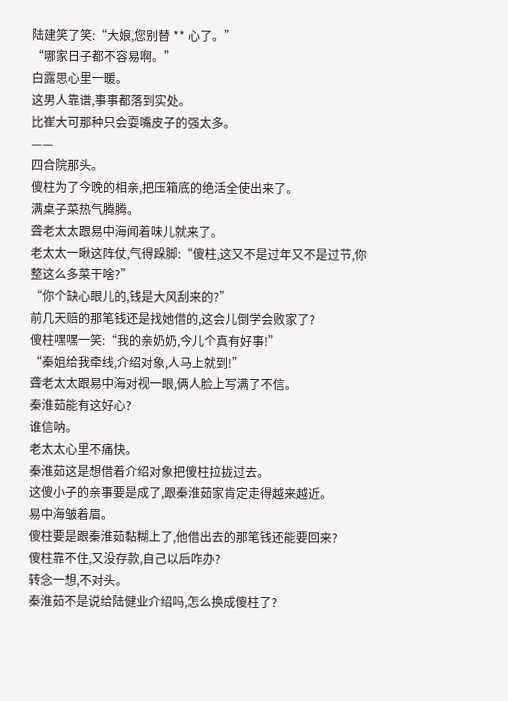陆建笑了笑:“大娘,您别替 ** 心了。”
“哪家日子都不容易啊。”
白露思心里一暖。
这男人靠谱,事事都落到实处。
比崔大可那种只会耍嘴皮子的强太多。
——
四合院那头。
傻柱为了今晚的相亲,把压箱底的绝活全使出来了。
满桌子菜热气腾腾。
聋老太太跟易中海闻着味儿就来了。
老太太一瞅这阵仗,气得跺脚:“傻柱,这又不是过年又不是过节,你整这么多菜干啥?”
“你个缺心眼儿的,钱是大风刮来的?”
前几天赔的那笔钱还是找她借的,这会儿倒学会败家了?
傻柱嘿嘿一笑:“我的亲奶奶,今儿个真有好事!”
“秦姐给我牵线,介绍对象,人马上就到!”
聋老太太跟易中海对视一眼,俩人脸上写满了不信。
秦淮茹能有这好心?
谁信呐。
老太太心里不痛快。
秦淮茹这是想借着介绍对象把傻柱拉拢过去。
这傻小子的亲事要是成了,跟秦淮茹家肯定走得越来越近。
易中海皱着眉。
傻柱要是跟秦淮茹黏糊上了,他借出去的那笔钱还能要回来?
傻柱靠不住,又没存款,自己以后咋办?
转念一想,不对头。
秦淮茹不是说给陆健业介绍吗,怎么换成傻柱了?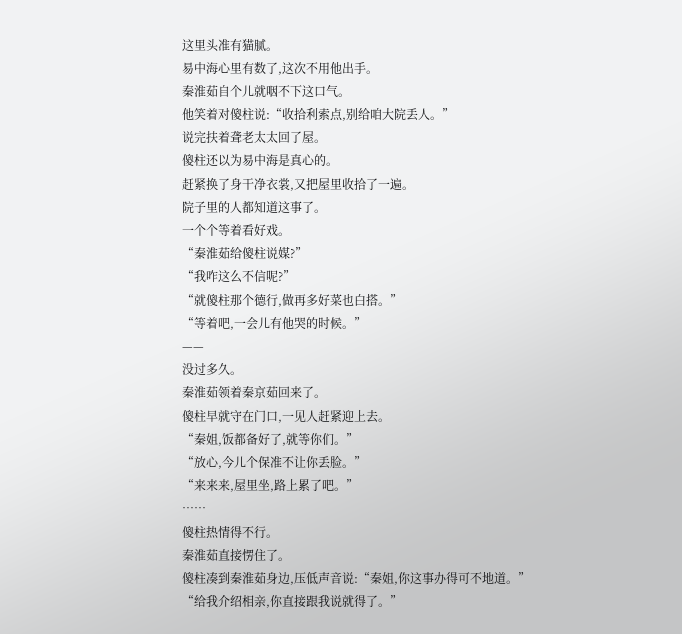这里头准有猫腻。
易中海心里有数了,这次不用他出手。
秦淮茹自个儿就咽不下这口气。
他笑着对傻柱说:“收拾利索点,别给咱大院丢人。”
说完扶着聋老太太回了屋。
傻柱还以为易中海是真心的。
赶紧换了身干净衣裳,又把屋里收拾了一遍。
院子里的人都知道这事了。
一个个等着看好戏。
“秦淮茹给傻柱说媒?”
“我咋这么不信呢?”
“就傻柱那个德行,做再多好菜也白搭。”
“等着吧,一会儿有他哭的时候。”
——
没过多久。
秦淮茹领着秦京茹回来了。
傻柱早就守在门口,一见人赶紧迎上去。
“秦姐,饭都备好了,就等你们。”
“放心,今儿个保准不让你丢脸。”
“来来来,屋里坐,路上累了吧。”
……
傻柱热情得不行。
秦淮茹直接愣住了。
傻柱凑到秦淮茹身边,压低声音说:“秦姐,你这事办得可不地道。”
“给我介绍相亲,你直接跟我说就得了。”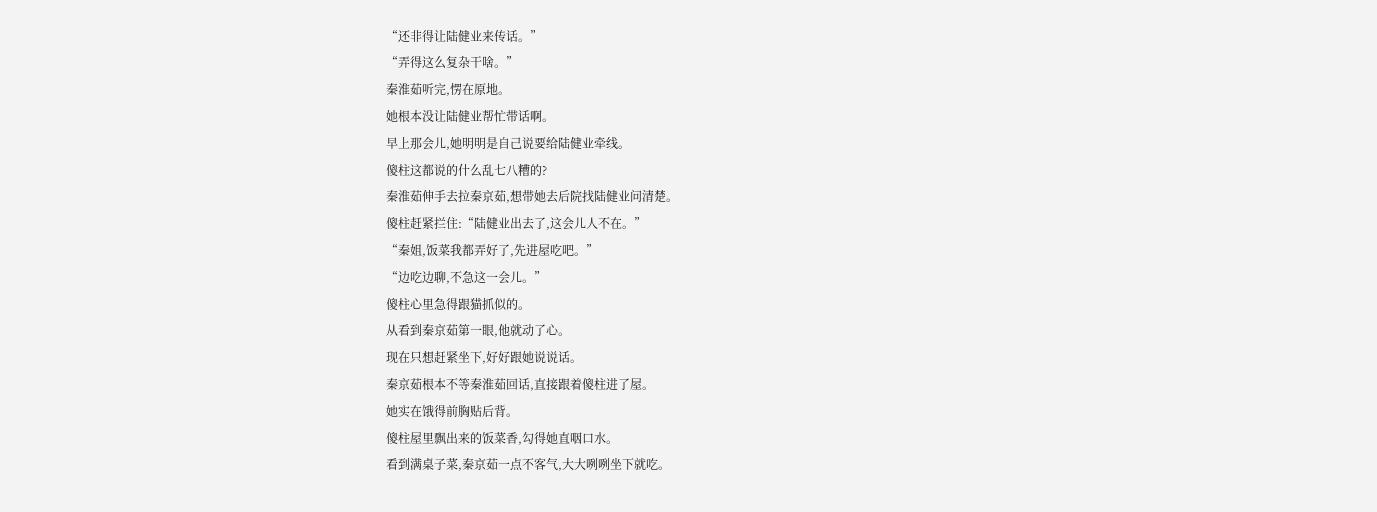“还非得让陆健业来传话。”
“弄得这么复杂干啥。”
秦淮茹听完,愣在原地。
她根本没让陆健业帮忙带话啊。
早上那会儿,她明明是自己说要给陆健业牵线。
傻柱这都说的什么乱七八糟的?
秦淮茹伸手去拉秦京茹,想带她去后院找陆健业问清楚。
傻柱赶紧拦住:“陆健业出去了,这会儿人不在。”
“秦姐,饭菜我都弄好了,先进屋吃吧。”
“边吃边聊,不急这一会儿。”
傻柱心里急得跟猫抓似的。
从看到秦京茹第一眼,他就动了心。
现在只想赶紧坐下,好好跟她说说话。
秦京茹根本不等秦淮茹回话,直接跟着傻柱进了屋。
她实在饿得前胸贴后背。
傻柱屋里飘出来的饭菜香,勾得她直咽口水。
看到满桌子菜,秦京茹一点不客气,大大咧咧坐下就吃。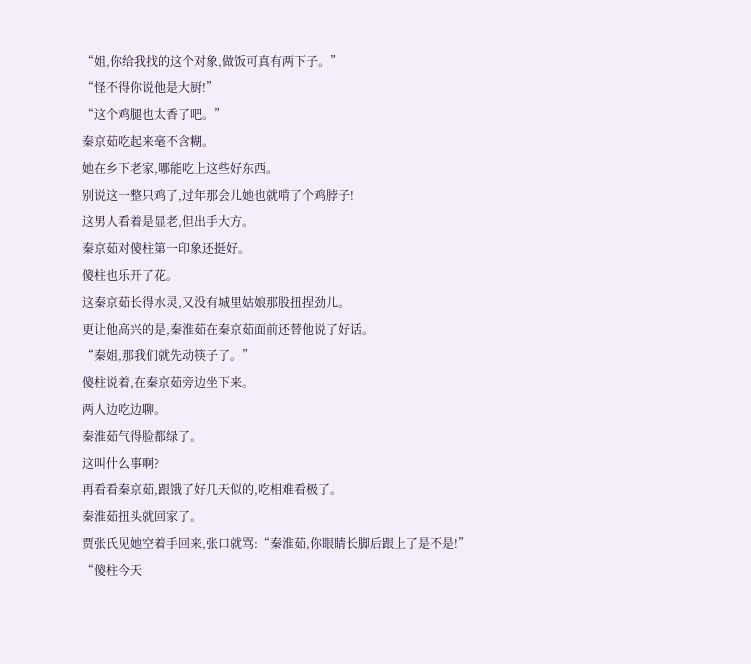“姐,你给我找的这个对象,做饭可真有两下子。”
“怪不得你说他是大厨!”
“这个鸡腿也太香了吧。”
秦京茹吃起来毫不含糊。
她在乡下老家,哪能吃上这些好东西。
别说这一整只鸡了,过年那会儿她也就啃了个鸡脖子!
这男人看着是显老,但出手大方。
秦京茹对傻柱第一印象还挺好。
傻柱也乐开了花。
这秦京茹长得水灵,又没有城里姑娘那股扭捏劲儿。
更让他高兴的是,秦淮茹在秦京茹面前还替他说了好话。
“秦姐,那我们就先动筷子了。”
傻柱说着,在秦京茹旁边坐下来。
两人边吃边聊。
秦淮茹气得脸都绿了。
这叫什么事啊?
再看看秦京茹,跟饿了好几天似的,吃相难看极了。
秦淮茹扭头就回家了。
贾张氏见她空着手回来,张口就骂:“秦淮茹,你眼睛长脚后跟上了是不是!”
“傻柱今天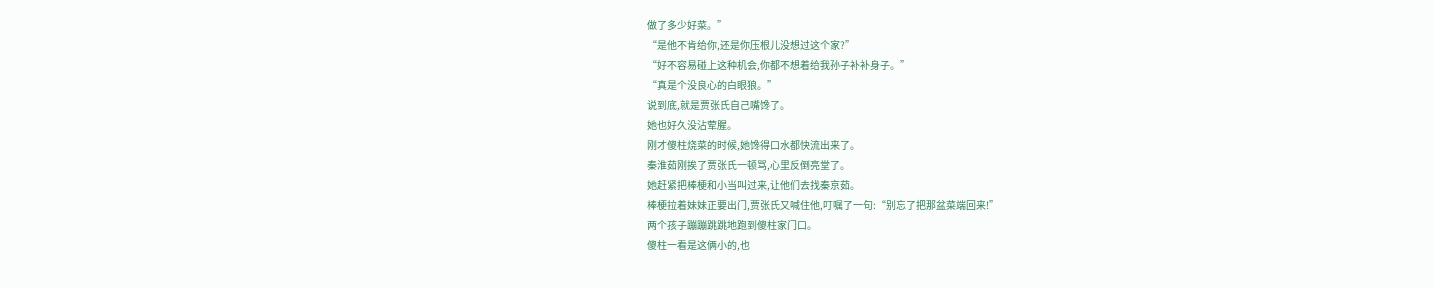做了多少好菜。”
“是他不肯给你,还是你压根儿没想过这个家?”
“好不容易碰上这种机会,你都不想着给我孙子补补身子。”
“真是个没良心的白眼狼。”
说到底,就是贾张氏自己嘴馋了。
她也好久没沾荤腥。
刚才傻柱烧菜的时候,她馋得口水都快流出来了。
秦淮茹刚挨了贾张氏一顿骂,心里反倒亮堂了。
她赶紧把棒梗和小当叫过来,让他们去找秦京茹。
棒梗拉着妹妹正要出门,贾张氏又喊住他,叮嘱了一句:“别忘了把那盆菜端回来!”
两个孩子蹦蹦跳跳地跑到傻柱家门口。
傻柱一看是这俩小的,也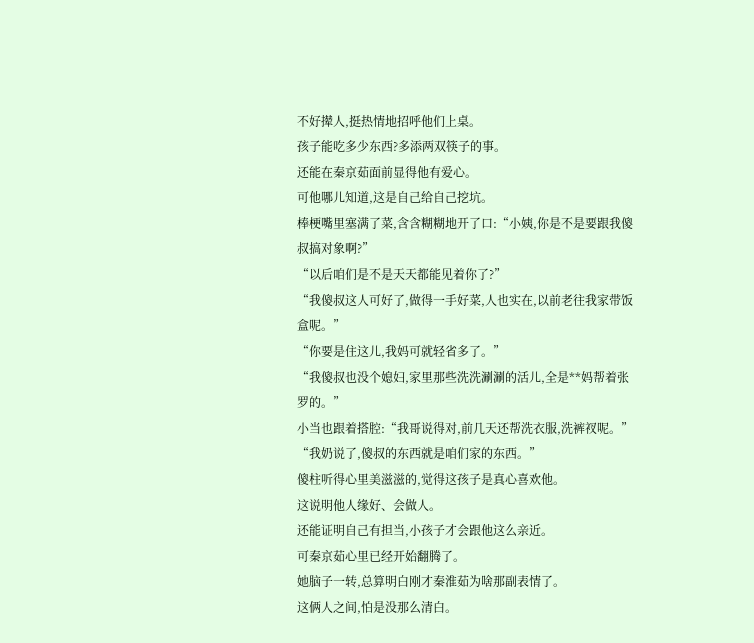不好撵人,挺热情地招呼他们上桌。
孩子能吃多少东西?多添两双筷子的事。
还能在秦京茹面前显得他有爱心。
可他哪儿知道,这是自己给自己挖坑。
棒梗嘴里塞满了菜,含含糊糊地开了口:“小姨,你是不是要跟我傻叔搞对象啊?”
“以后咱们是不是天天都能见着你了?”
“我傻叔这人可好了,做得一手好菜,人也实在,以前老往我家带饭盒呢。”
“你要是住这儿,我妈可就轻省多了。”
“我傻叔也没个媳妇,家里那些洗洗涮涮的活儿,全是**妈帮着张罗的。”
小当也跟着搭腔:“我哥说得对,前几天还帮洗衣服,洗裤衩呢。”
“我奶说了,傻叔的东西就是咱们家的东西。”
傻柱听得心里美滋滋的,觉得这孩子是真心喜欢他。
这说明他人缘好、会做人。
还能证明自己有担当,小孩子才会跟他这么亲近。
可秦京茹心里已经开始翻腾了。
她脑子一转,总算明白刚才秦淮茹为啥那副表情了。
这俩人之间,怕是没那么清白。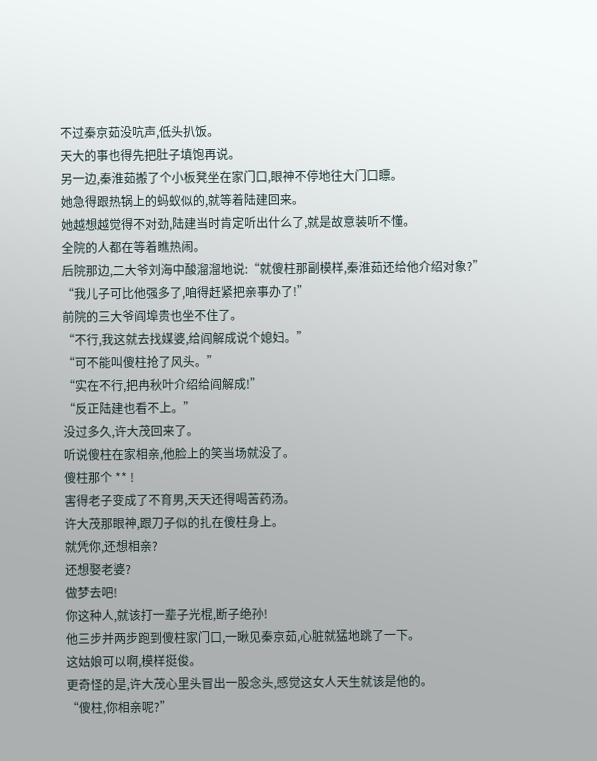不过秦京茹没吭声,低头扒饭。
天大的事也得先把肚子填饱再说。
另一边,秦淮茹搬了个小板凳坐在家门口,眼神不停地往大门口瞟。
她急得跟热锅上的蚂蚁似的,就等着陆建回来。
她越想越觉得不对劲,陆建当时肯定听出什么了,就是故意装听不懂。
全院的人都在等着瞧热闹。
后院那边,二大爷刘海中酸溜溜地说:“就傻柱那副模样,秦淮茹还给他介绍对象?”
“我儿子可比他强多了,咱得赶紧把亲事办了!”
前院的三大爷阎埠贵也坐不住了。
“不行,我这就去找媒婆,给阎解成说个媳妇。”
“可不能叫傻柱抢了风头。”
“实在不行,把冉秋叶介绍给阎解成!”
“反正陆建也看不上。”
没过多久,许大茂回来了。
听说傻柱在家相亲,他脸上的笑当场就没了。
傻柱那个 ** !
害得老子变成了不育男,天天还得喝苦药汤。
许大茂那眼神,跟刀子似的扎在傻柱身上。
就凭你,还想相亲?
还想娶老婆?
做梦去吧!
你这种人,就该打一辈子光棍,断子绝孙!
他三步并两步跑到傻柱家门口,一瞅见秦京茹,心脏就猛地跳了一下。
这姑娘可以啊,模样挺俊。
更奇怪的是,许大茂心里头冒出一股念头,感觉这女人天生就该是他的。
“傻柱,你相亲呢?”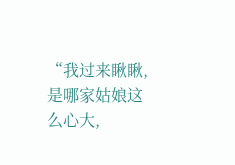“我过来瞅瞅,是哪家姑娘这么心大,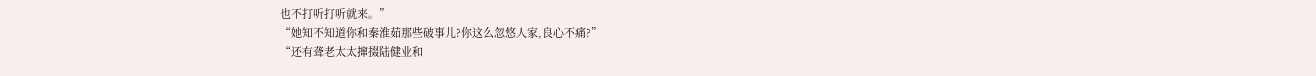也不打听打听就来。”
“她知不知道你和秦淮茹那些破事儿?你这么忽悠人家,良心不痛?”
“还有聋老太太撺掇陆健业和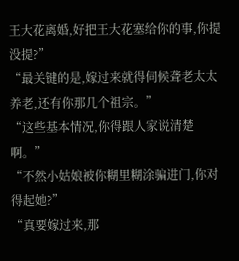王大花离婚,好把王大花塞给你的事,你提没提?”
“最关键的是,嫁过来就得伺候聋老太太养老,还有你那几个祖宗。”
“这些基本情况,你得跟人家说清楚啊。”
“不然小姑娘被你糊里糊涂骗进门,你对得起她?”
“真要嫁过来,那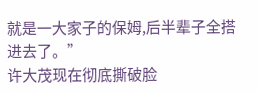就是一大家子的保姆,后半辈子全搭进去了。”
许大茂现在彻底撕破脸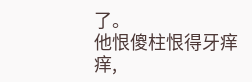了。
他恨傻柱恨得牙痒痒,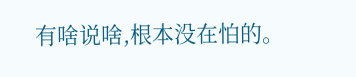有啥说啥,根本没在怕的。